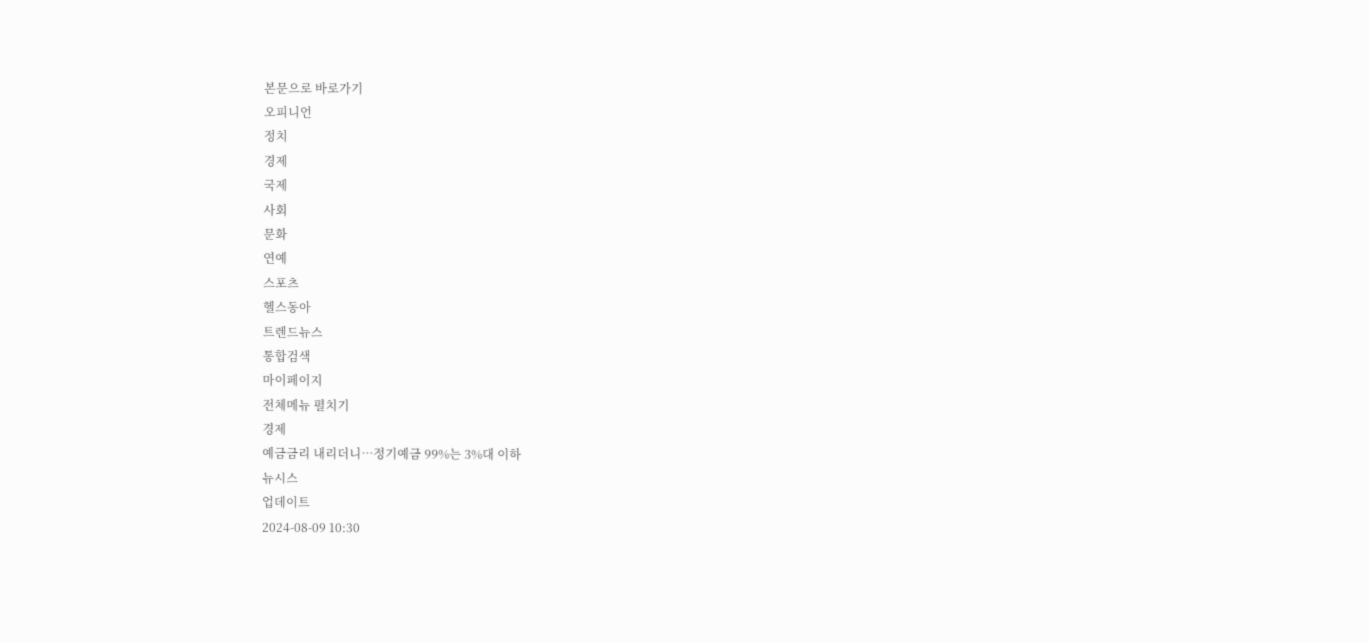본문으로 바로가기
오피니언
정치
경제
국제
사회
문화
연예
스포츠
헬스동아
트렌드뉴스
통합검색
마이페이지
전체메뉴 펼치기
경제
예금금리 내리더니…정기예금 99%는 3%대 이하
뉴시스
업데이트
2024-08-09 10:30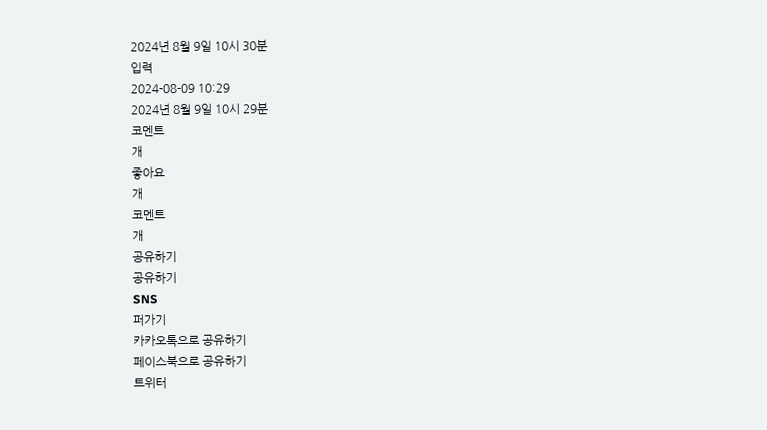2024년 8월 9일 10시 30분
입력
2024-08-09 10:29
2024년 8월 9일 10시 29분
코멘트
개
좋아요
개
코멘트
개
공유하기
공유하기
SNS
퍼가기
카카오톡으로 공유하기
페이스북으로 공유하기
트위터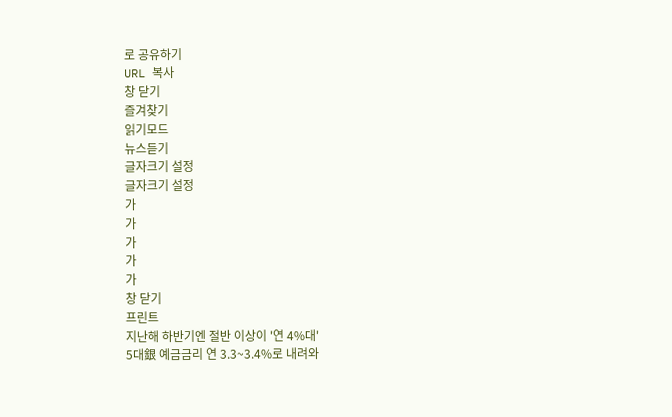로 공유하기
URL 복사
창 닫기
즐겨찾기
읽기모드
뉴스듣기
글자크기 설정
글자크기 설정
가
가
가
가
가
창 닫기
프린트
지난해 하반기엔 절반 이상이 '연 4%대'
5대銀 예금금리 연 3.3~3.4%로 내려와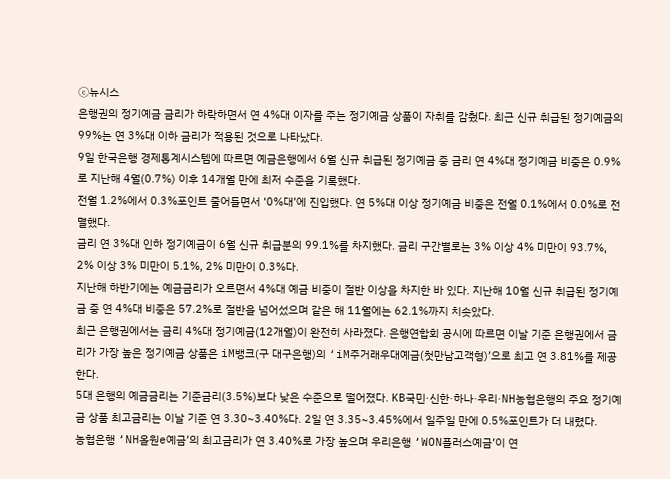ⓒ뉴시스
은행권의 정기예금 금리가 하락하면서 연 4%대 이자를 주는 정기예금 상품이 자취를 감췄다. 최근 신규 취급된 정기예금의 99%는 연 3%대 이하 금리가 적용된 것으로 나타났다.
9일 한국은행 경제통계시스템에 따르면 예금은행에서 6월 신규 취급된 정기예금 중 금리 연 4%대 정기예금 비중은 0.9%로 지난해 4월(0.7%) 이후 14개월 만에 최저 수준을 기록했다.
전월 1.2%에서 0.3%포인트 줄어들면서 ‘0%대’에 진입했다. 연 5%대 이상 정기예금 비중은 전월 0.1%에서 0.0%로 전멸했다.
금리 연 3%대 인하 정기예금이 6월 신규 취급분의 99.1%를 차지했다. 금리 구간별로는 3% 이상 4% 미만이 93.7%, 2% 이상 3% 미만이 5.1%, 2% 미만이 0.3%다.
지난해 하반기에는 예금금리가 오르면서 4%대 예금 비중이 절반 이상을 차지한 바 있다. 지난해 10월 신규 취급된 정기예금 중 연 4%대 비중은 57.2%로 절반을 넘어섰으며 같은 해 11월에는 62.1%까지 치솟았다.
최근 은행권에서는 금리 4%대 정기예금(12개월)이 완전히 사라졌다. 은행연합회 공시에 따르면 이날 기준 은행권에서 금리가 가장 높은 정기예금 상품은 iM뱅크(구 대구은행)의 ‘iM주거래우대예금(첫만남고객형)’으로 최고 연 3.81%를 제공한다.
5대 은행의 예금금리는 기준금리(3.5%)보다 낮은 수준으로 떨어졌다. KB국민·신한·하나·우리·NH농협은행의 주요 정기예금 상품 최고금리는 이날 기준 연 3.30~3.40%다. 2일 연 3.35~3.45%에서 일주일 만에 0.5%포인트가 더 내렸다.
농협은행 ‘NH올원e예금’의 최고금리가 연 3.40%로 가장 높으며 우리은행 ‘WON플러스예금’이 연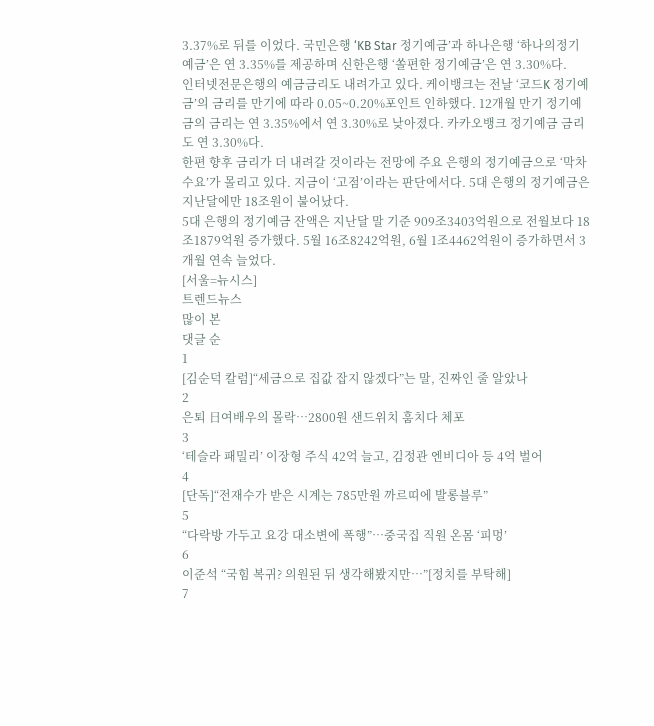3.37%로 뒤를 이었다. 국민은행 ‘KB Star 정기예금’과 하나은행 ‘하나의정기예금’은 연 3.35%를 제공하며 신한은행 ‘쏠편한 정기예금’은 연 3.30%다.
인터넷전문은행의 예금금리도 내려가고 있다. 케이뱅크는 전날 ‘코드K 정기예금’의 금리를 만기에 따라 0.05~0.20%포인트 인하했다. 12개월 만기 정기예금의 금리는 연 3.35%에서 연 3.30%로 낮아졌다. 카카오뱅크 정기예금 금리도 연 3.30%다.
한편 향후 금리가 더 내려갈 것이라는 전망에 주요 은행의 정기예금으로 ‘막차 수요’가 몰리고 있다. 지금이 ‘고점’이라는 판단에서다. 5대 은행의 정기예금은 지난달에만 18조원이 불어났다.
5대 은행의 정기예금 잔액은 지난달 말 기준 909조3403억원으로 전월보다 18조1879억원 증가했다. 5월 16조8242억원, 6월 1조4462억원이 증가하면서 3개월 연속 늘었다.
[서울=뉴시스]
트렌드뉴스
많이 본
댓글 순
1
[김순덕 칼럼]“세금으로 집값 잡지 않겠다”는 말, 진짜인 줄 알았나
2
은퇴 日여배우의 몰락…2800원 샌드위치 훔치다 체포
3
‘테슬라 패밀리’ 이장형 주식 42억 늘고, 김정관 엔비디아 등 4억 벌어
4
[단독]“전재수가 받은 시계는 785만원 까르띠에 발롱블루”
5
“다락방 가두고 요강 대소변에 폭행”…중국집 직원 온몸 ‘피멍’
6
이준석 “국힘 복귀? 의원된 뒤 생각해봤지만…”[정치를 부탁해]
7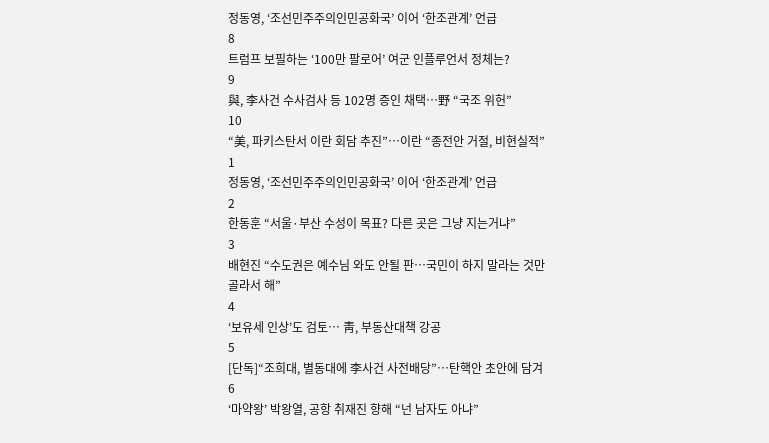정동영, ‘조선민주주의인민공화국’ 이어 ‘한조관계’ 언급
8
트럼프 보필하는 ‘100만 팔로어’ 여군 인플루언서 정체는?
9
與, 李사건 수사검사 등 102명 증인 채택…野 “국조 위헌”
10
“美, 파키스탄서 이란 회담 추진”…이란 “종전안 거절, 비현실적”
1
정동영, ‘조선민주주의인민공화국’ 이어 ‘한조관계’ 언급
2
한동훈 “서울·부산 수성이 목표? 다른 곳은 그냥 지는거냐”
3
배현진 “수도권은 예수님 와도 안될 판…국민이 하지 말라는 것만 골라서 해”
4
‘보유세 인상’도 검토… 靑, 부동산대책 강공
5
[단독]“조희대, 별동대에 李사건 사전배당”…탄핵안 초안에 담겨
6
‘마약왕’ 박왕열, 공항 취재진 향해 “넌 남자도 아냐”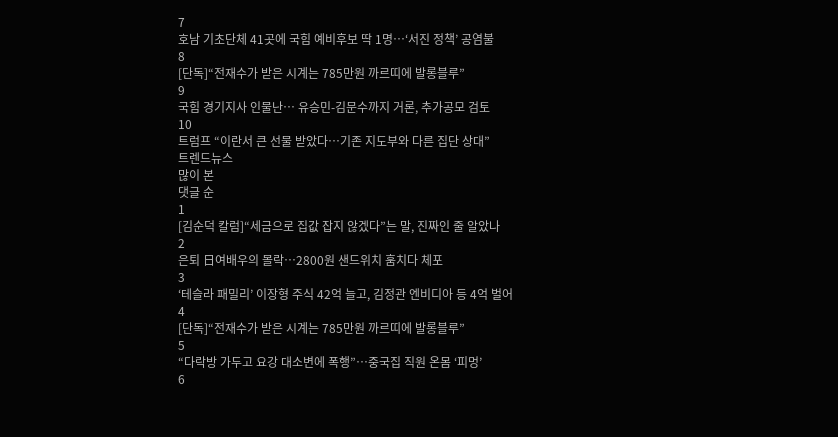7
호남 기초단체 41곳에 국힘 예비후보 딱 1명…‘서진 정책’ 공염불
8
[단독]“전재수가 받은 시계는 785만원 까르띠에 발롱블루”
9
국힘 경기지사 인물난… 유승민-김문수까지 거론, 추가공모 검토
10
트럼프 “이란서 큰 선물 받았다…기존 지도부와 다른 집단 상대”
트렌드뉴스
많이 본
댓글 순
1
[김순덕 칼럼]“세금으로 집값 잡지 않겠다”는 말, 진짜인 줄 알았나
2
은퇴 日여배우의 몰락…2800원 샌드위치 훔치다 체포
3
‘테슬라 패밀리’ 이장형 주식 42억 늘고, 김정관 엔비디아 등 4억 벌어
4
[단독]“전재수가 받은 시계는 785만원 까르띠에 발롱블루”
5
“다락방 가두고 요강 대소변에 폭행”…중국집 직원 온몸 ‘피멍’
6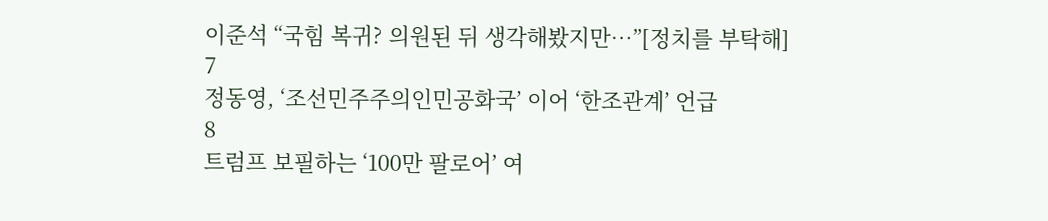이준석 “국힘 복귀? 의원된 뒤 생각해봤지만…”[정치를 부탁해]
7
정동영, ‘조선민주주의인민공화국’ 이어 ‘한조관계’ 언급
8
트럼프 보필하는 ‘100만 팔로어’ 여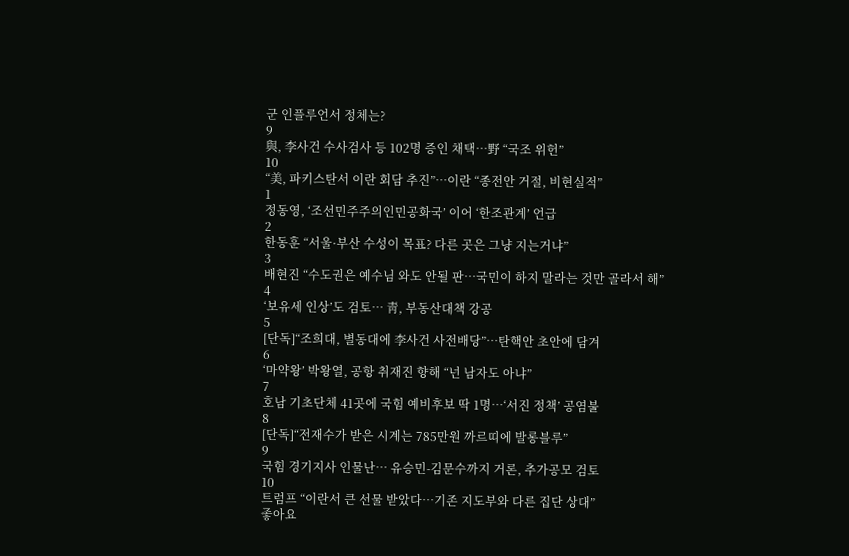군 인플루언서 정체는?
9
與, 李사건 수사검사 등 102명 증인 채택…野 “국조 위헌”
10
“美, 파키스탄서 이란 회담 추진”…이란 “종전안 거절, 비현실적”
1
정동영, ‘조선민주주의인민공화국’ 이어 ‘한조관계’ 언급
2
한동훈 “서울·부산 수성이 목표? 다른 곳은 그냥 지는거냐”
3
배현진 “수도권은 예수님 와도 안될 판…국민이 하지 말라는 것만 골라서 해”
4
‘보유세 인상’도 검토… 靑, 부동산대책 강공
5
[단독]“조희대, 별동대에 李사건 사전배당”…탄핵안 초안에 담겨
6
‘마약왕’ 박왕열, 공항 취재진 향해 “넌 남자도 아냐”
7
호남 기초단체 41곳에 국힘 예비후보 딱 1명…‘서진 정책’ 공염불
8
[단독]“전재수가 받은 시계는 785만원 까르띠에 발롱블루”
9
국힘 경기지사 인물난… 유승민-김문수까지 거론, 추가공모 검토
10
트럼프 “이란서 큰 선물 받았다…기존 지도부와 다른 집단 상대”
좋아요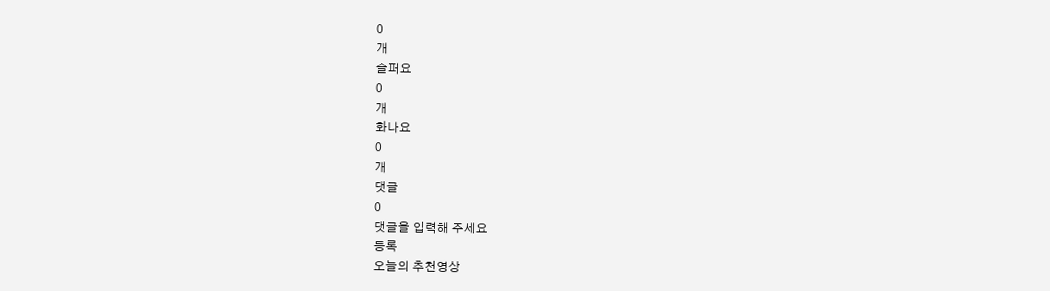0
개
슬퍼요
0
개
화나요
0
개
댓글
0
댓글을 입력해 주세요
등록
오늘의 추천영상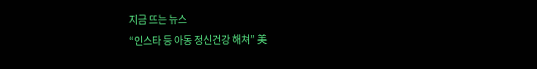지금 뜨는 뉴스
“인스타 등 아동 정신건강 해쳐” 美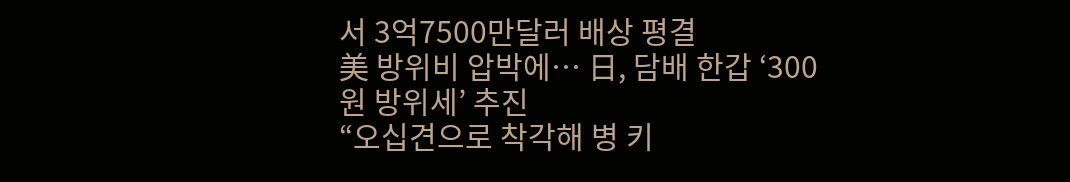서 3억7500만달러 배상 평결
美 방위비 압박에… 日, 담배 한갑 ‘300원 방위세’ 추진
“오십견으로 착각해 병 키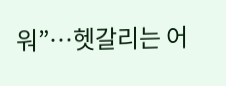워”…헷갈리는 어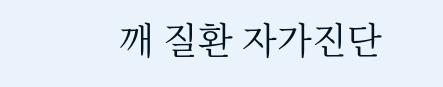깨 질환 자가진단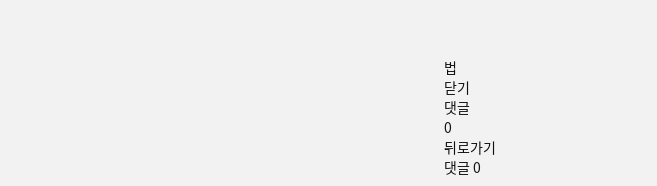법
닫기
댓글
0
뒤로가기
댓글 0